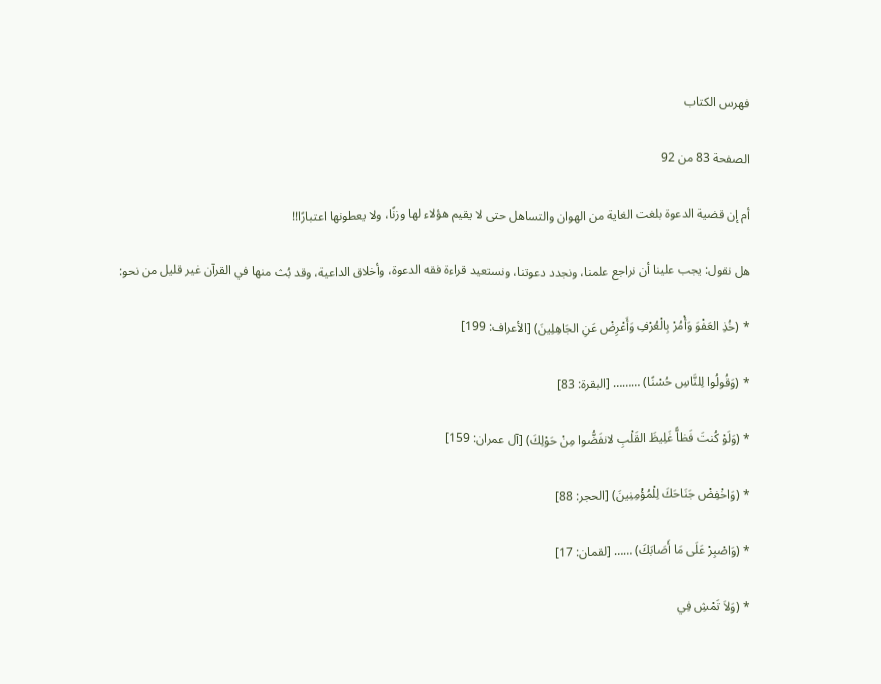فهرس الكتاب

الصفحة 83 من 92

أم إن قضية الدعوة بلغت الغاية من الهوان والتساهل حتى لا يقيم هؤلاء لها وزنًا، ولا يعطونها اعتبارًا!!

هل نقول: يجب علينا أن نراجع علمنا، ونجدد دعوتنا، ونستعيد قراءة فقه الدعوة، وأخلاق الداعية، وقد بُث منها في القرآن غير قليل من نحو:

* (خُذِ العَفْوَ وَأْمُرْ بِالْعُرْفِ وَأَعْرِضْ عَنِ الجَاهِلِينَ) [الأعراف: 199]

* (وَقُولُوا لِلنَّاسِ حُسْنًا) ……… [البقرة: 83]

* (وَلَوْ كُنتَ فَظاًّ غَلِيظَ القَلْبِ لانفَضُّوا مِنْ حَوْلِكَ) [آل عمران: 159]

* (وَاخْفِضْ جَنَاحَكَ لِلْمُؤْمِنِينَ) [الحجر: 88]

* (وَاصْبِرْ عَلَى مَا أَصَابَكَ) …… [لقمان: 17]

* (وَلاَ تَمْشِ فِي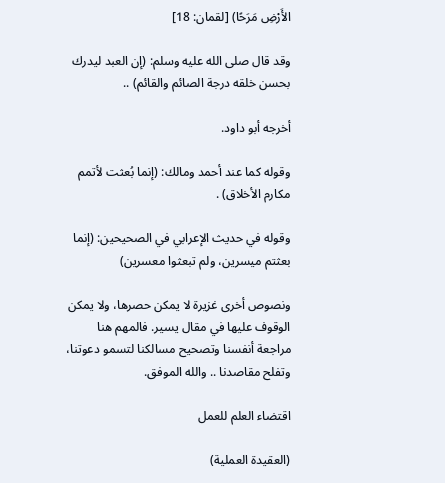الأَرْضِ مَرَحًا) [لقمان: 18]

وقد قال صلى الله عليه وسلم: (إن العبد ليدرك بحسن خلقه درجة الصائم والقائم) ..

أخرجه أبو داود.

وقوله كما عند أحمد ومالك: (إنما بُعثت لأتمم مكارم الأخلاق) .

وقوله في حديث الإعرابي في الصحيحين: (إنما بعثتم ميسرين، ولم تبعثوا معسرين)

ونصوص أخرى غزيرة لا يمكن حصرها، ولا يمكن الوقوف عليها في مقال يسير. فالمهم هنا مراجعة أنفسنا وتصحيح مسالكنا لتسمو دعوتنا، وتفلح مقاصدنا .. والله الموفق.

اقتضاء العلم للعمل

(العقيدة العملية)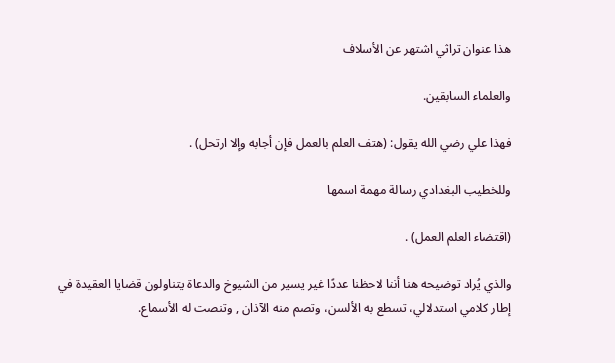هذا عنوان تراثي اشتهر عن الأسلاف

والعلماء السابقين.

فهذا علي رضي الله يقول: (هتف العلم بالعمل فإن أجابه وإلا ارتحل) .

وللخطيب البغدادي رسالة مهمة اسمها

(اقتضاء العلم العمل) .

والذي يُراد توضيحه هنا أننا لاحظنا عددًا غير يسير من الشيوخ والدعاة يتناولون قضايا العقيدة في إطار كلامي استدلالي، تسطع به الألسن، وتصم منه الآذان , وتنصت له الأسماع.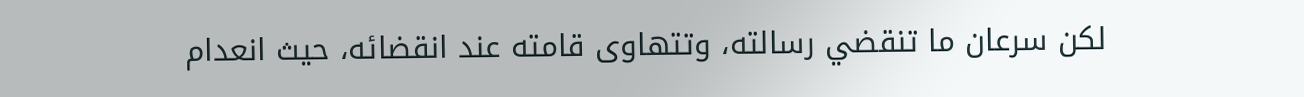لكن سرعان ما تنقضي رسالته، وتتهاوى قامته عند انقضائه، حيث انعدام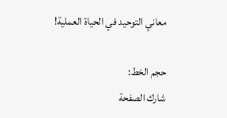معاني التوحيد في الحياة العملية!

حجم الخط:
شارك الصفحة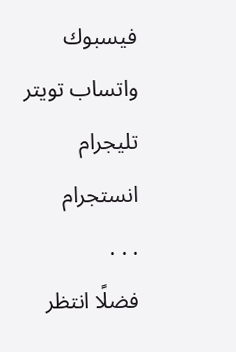فيسبوك واتساب تويتر تليجرام انستجرام
. . .
فضلًا انتظر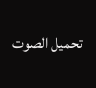تحميل الصوت